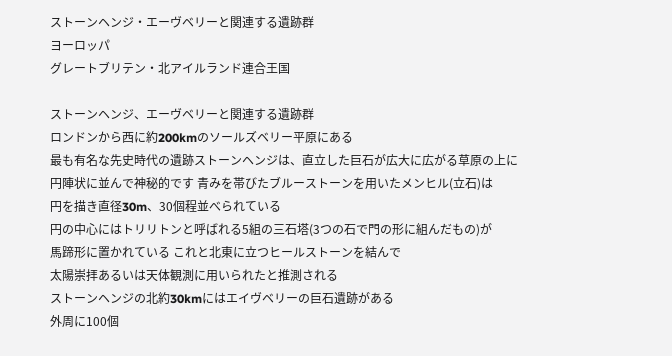ストーンヘンジ・エーヴベリーと関連する遺跡群
ヨーロッパ
グレートブリテン・北アイルランド連合王国

ストーンヘンジ、エーヴベリーと関連する遺跡群
ロンドンから西に約200kmのソールズベリー平原にある
最も有名な先史時代の遺跡ストーンヘンジは、直立した巨石が広大に広がる草原の上に
円陣状に並んで神秘的です 青みを帯びたブルーストーンを用いたメンヒル(立石)は
円を描き直径30m、30個程並べられている
円の中心にはトリリトンと呼ばれる5組の三石塔(3つの石で門の形に組んだもの)が
馬蹄形に置かれている これと北東に立つヒールストーンを結んで
太陽崇拝あるいは天体観測に用いられたと推測される
ストーンヘンジの北約30kmにはエイヴベリーの巨石遺跡がある
外周に100個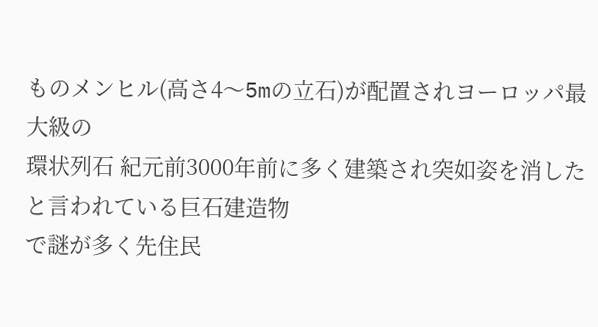ものメンヒル(高さ4〜5mの立石)が配置されヨーロッパ最大級の
環状列石 紀元前3000年前に多く建築され突如姿を消したと言われている巨石建造物
で謎が多く先住民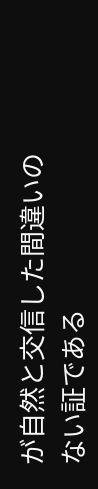が自然と交信した間違いのない証である